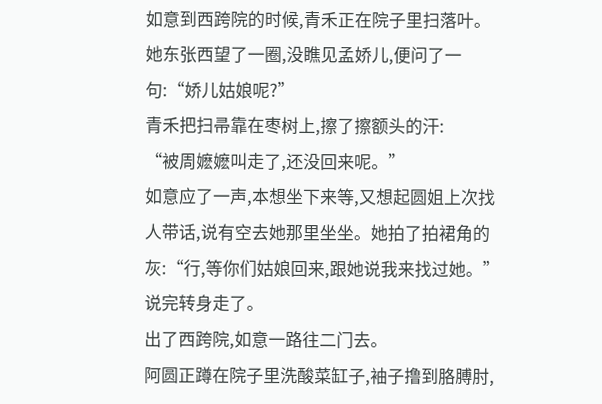如意到西跨院的时候,青禾正在院子里扫落叶。
她东张西望了一圈,没瞧见孟娇儿,便问了一句:“娇儿姑娘呢?”
青禾把扫帚靠在枣树上,擦了擦额头的汗:
“被周嬷嬷叫走了,还没回来呢。”
如意应了一声,本想坐下来等,又想起圆姐上次找人带话,说有空去她那里坐坐。她拍了拍裙角的灰:“行,等你们姑娘回来,跟她说我来找过她。”
说完转身走了。
出了西跨院,如意一路往二门去。
阿圆正蹲在院子里洗酸菜缸子,袖子撸到胳膊肘,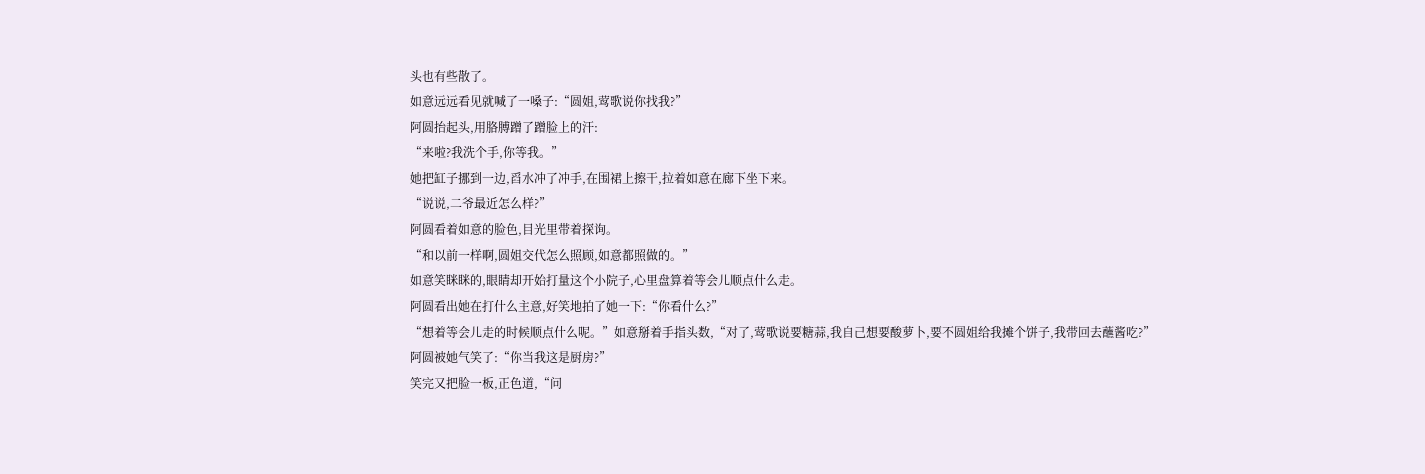头也有些散了。
如意远远看见就喊了一嗓子:“圆姐,莺歌说你找我?”
阿圆抬起头,用胳膊蹭了蹭脸上的汗:
“来啦?我洗个手,你等我。”
她把缸子挪到一边,舀水冲了冲手,在围裙上擦干,拉着如意在廊下坐下来。
“说说,二爷最近怎么样?”
阿圆看着如意的脸色,目光里带着探询。
“和以前一样啊,圆姐交代怎么照顾,如意都照做的。”
如意笑眯眯的,眼睛却开始打量这个小院子,心里盘算着等会儿顺点什么走。
阿圆看出她在打什么主意,好笑地拍了她一下:“你看什么?”
“想着等会儿走的时候顺点什么呢。”如意掰着手指头数,“对了,莺歌说要糖蒜,我自己想要酸萝卜,要不圆姐给我摊个饼子,我带回去蘸酱吃?”
阿圆被她气笑了:“你当我这是厨房?”
笑完又把脸一板,正色道,“问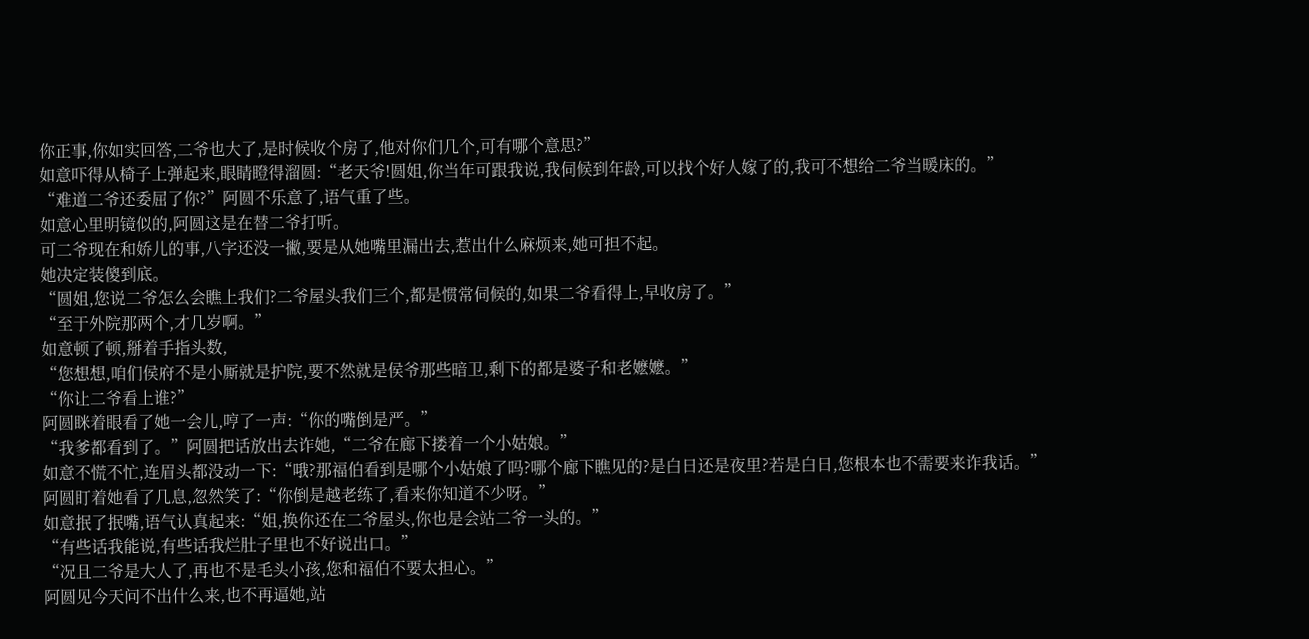你正事,你如实回答,二爷也大了,是时候收个房了,他对你们几个,可有哪个意思?”
如意吓得从椅子上弹起来,眼睛瞪得溜圆:“老天爷!圆姐,你当年可跟我说,我伺候到年龄,可以找个好人嫁了的,我可不想给二爷当暖床的。”
“难道二爷还委屈了你?”阿圆不乐意了,语气重了些。
如意心里明镜似的,阿圆这是在替二爷打听。
可二爷现在和娇儿的事,八字还没一撇,要是从她嘴里漏出去,惹出什么麻烦来,她可担不起。
她决定装傻到底。
“圆姐,您说二爷怎么会瞧上我们?二爷屋头我们三个,都是惯常伺候的,如果二爷看得上,早收房了。”
“至于外院那两个,才几岁啊。”
如意顿了顿,掰着手指头数,
“您想想,咱们侯府不是小厮就是护院,要不然就是侯爷那些暗卫,剩下的都是婆子和老嬷嬷。”
“你让二爷看上谁?”
阿圆眯着眼看了她一会儿,哼了一声:“你的嘴倒是严。”
“我爹都看到了。”阿圆把话放出去诈她,“二爷在廊下搂着一个小姑娘。”
如意不慌不忙,连眉头都没动一下:“哦?那福伯看到是哪个小姑娘了吗?哪个廊下瞧见的?是白日还是夜里?若是白日,您根本也不需要来诈我话。”
阿圆盯着她看了几息,忽然笑了:“你倒是越老练了,看来你知道不少呀。”
如意抿了抿嘴,语气认真起来:“姐,换你还在二爷屋头,你也是会站二爷一头的。”
“有些话我能说,有些话我烂肚子里也不好说出口。”
“况且二爷是大人了,再也不是毛头小孩,您和福伯不要太担心。”
阿圆见今天问不出什么来,也不再逼她,站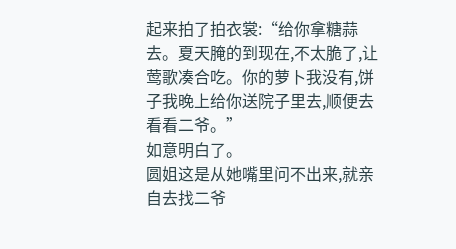起来拍了拍衣裳:“给你拿糖蒜去。夏天腌的到现在,不太脆了,让莺歌凑合吃。你的萝卜我没有,饼子我晚上给你送院子里去,顺便去看看二爷。”
如意明白了。
圆姐这是从她嘴里问不出来,就亲自去找二爷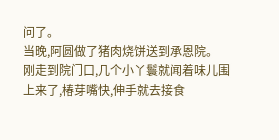问了。
当晚,阿圆做了猪肉烧饼送到承恩院。
刚走到院门口,几个小丫鬟就闻着味儿围上来了,椿芽嘴快,伸手就去接食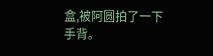盒,被阿圆拍了一下手背。